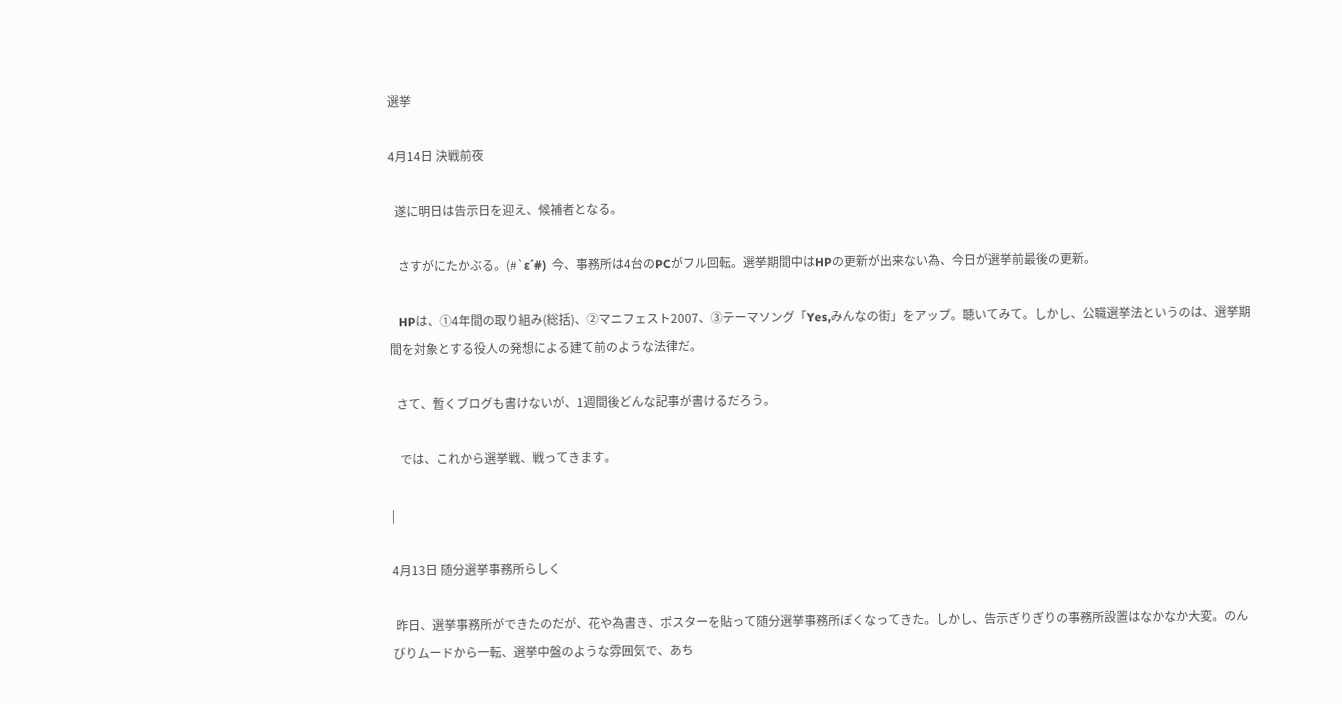選挙

4月14日 決戦前夜

  遂に明日は告示日を迎え、候補者となる。

   さすがにたかぶる。(#`ε´#)  今、事務所は4台のPCがフル回転。選挙期間中はHPの更新が出来ない為、今日が選挙前最後の更新。

   HPは、①4年間の取り組み(総括)、②マニフェスト2007、③テーマソング「Yes,みんなの街」をアップ。聴いてみて。しかし、公職選挙法というのは、選挙期間を対象とする役人の発想による建て前のような法律だ。

  さて、暫くブログも書けないが、1週間後どんな記事が書けるだろう。

   では、これから選挙戦、戦ってきます。

|

4月13日 随分選挙事務所らしく

 昨日、選挙事務所ができたのだが、花や為書き、ポスターを貼って随分選挙事務所ぽくなってきた。しかし、告示ぎりぎりの事務所設置はなかなか大変。のんびりムードから一転、選挙中盤のような雰囲気で、あち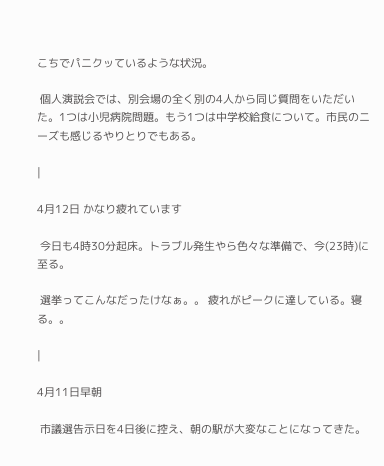こちでパニクッているような状況。

 個人演説会では、別会場の全く別の4人から同じ質問をいただいた。1つは小児病院問題。もう1つは中学校給食について。市民のニーズも感じるやりとりでもある。

|

4月12日 かなり疲れています

 今日も4時30分起床。トラブル発生やら色々な準備で、今(23時)に至る。

 選挙ってこんなだったけなぁ。。 疲れがピークに達している。寝る。。

|

4月11日早朝

 市議選告示日を4日後に控え、朝の駅が大変なことになってきた。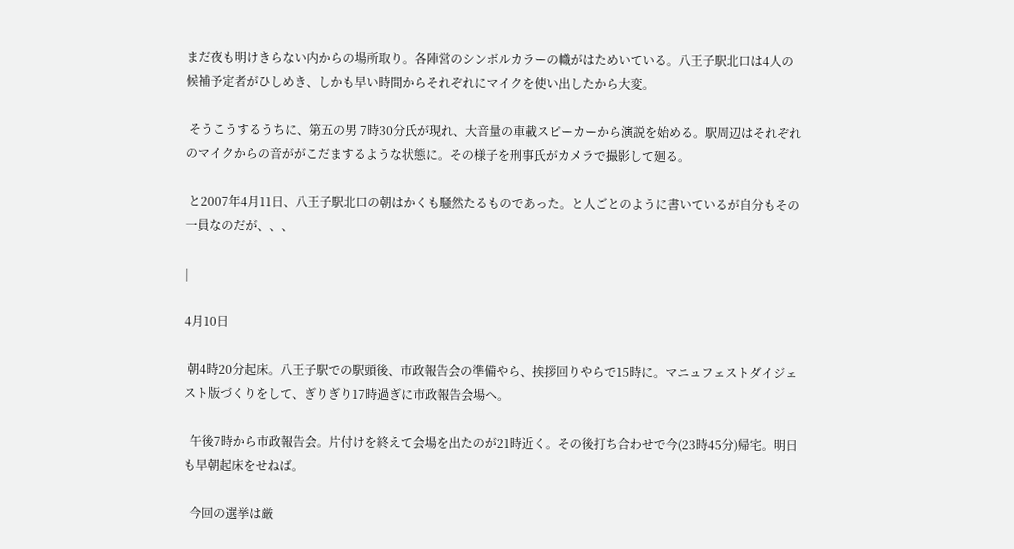まだ夜も明けきらない内からの場所取り。各陣営のシンボルカラーの幟がはためいている。八王子駅北口は4人の候補予定者がひしめき、しかも早い時間からそれぞれにマイクを使い出したから大変。

 そうこうするうちに、第五の男 7時30分氏が現れ、大音量の車載スピーカーから演説を始める。駅周辺はそれぞれのマイクからの音ががこだまするような状態に。その様子を刑事氏がカメラで撮影して廻る。

 と2007年4月11日、八王子駅北口の朝はかくも騒然たるものであった。と人ごとのように書いているが自分もその一員なのだが、、、

|

4月10日

 朝4時20分起床。八王子駅での駅頭後、市政報告会の準備やら、挨拶回りやらで15時に。マニュフェストダイジェスト版づくりをして、ぎりぎり17時過ぎに市政報告会場へ。

  午後7時から市政報告会。片付けを終えて会場を出たのが21時近く。その後打ち合わせで今(23時45分)帰宅。明日も早朝起床をせねば。

  今回の選挙は厳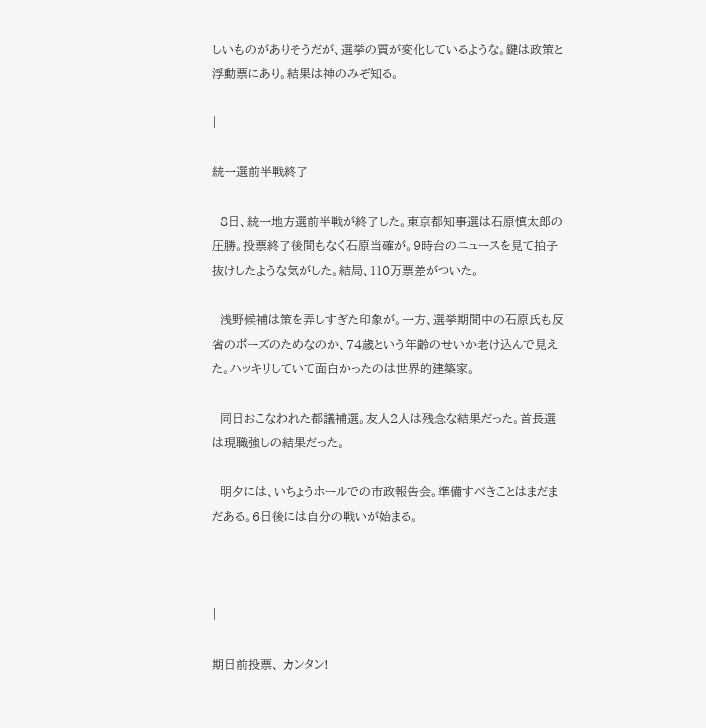しいものがありそうだが、選挙の質が変化しているような。鍵は政策と浮動票にあり。結果は神のみぞ知る。

|

統一選前半戦終了

  8日、統一地方選前半戦が終了した。東京都知事選は石原慎太郎の圧勝。投票終了後間もなく石原当確が。9時台のニュースを見て拍子抜けしたような気がした。結局、110万票差がついた。

  浅野候補は策を弄しすぎた印象が。一方、選挙期間中の石原氏も反省のポーズのためなのか、74歳という年齢のせいか老け込んで見えた。ハッキリしていて面白かったのは世界的建築家。

  同日おこなわれた都議補選。友人2人は残念な結果だった。首長選は現職強しの結果だった。

  明夕には、いちょうホールでの市政報告会。準備すべきことはまだまだある。6日後には自分の戦いが始まる。



|

期日前投票、 カンタン!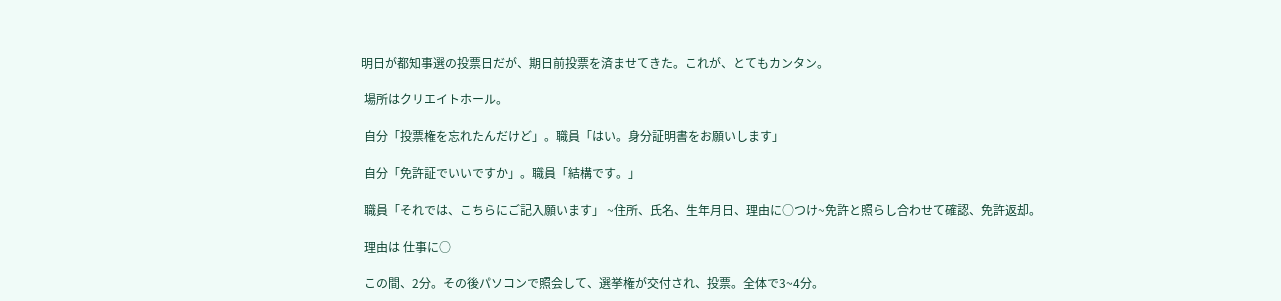明日が都知事選の投票日だが、期日前投票を済ませてきた。これが、とてもカンタン。

 場所はクリエイトホール。

 自分「投票権を忘れたんだけど」。職員「はい。身分証明書をお願いします」

 自分「免許証でいいですか」。職員「結構です。」

 職員「それでは、こちらにご記入願います」 ~住所、氏名、生年月日、理由に○つけ~免許と照らし合わせて確認、免許返却。

 理由は 仕事に○

 この間、2分。その後パソコンで照会して、選挙権が交付され、投票。全体で3~4分。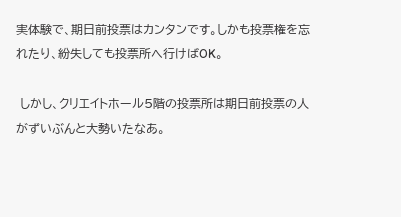実体験で、期日前投票はカンタンです。しかも投票権を忘れたり、紛失しても投票所へ行けばOK。

 しかし、クリエイトホール5階の投票所は期日前投票の人がずいぶんと大勢いたなあ。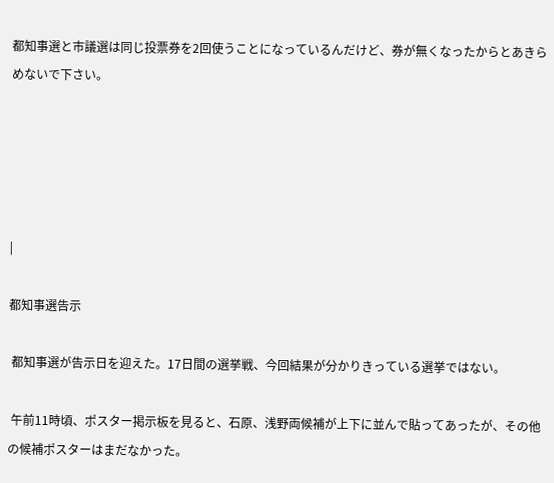都知事選と市議選は同じ投票券を2回使うことになっているんだけど、券が無くなったからとあきらめないで下さい。





|

都知事選告示

 都知事選が告示日を迎えた。17日間の選挙戦、今回結果が分かりきっている選挙ではない。

 午前11時頃、ポスター掲示板を見ると、石原、浅野両候補が上下に並んで貼ってあったが、その他の候補ポスターはまだなかった。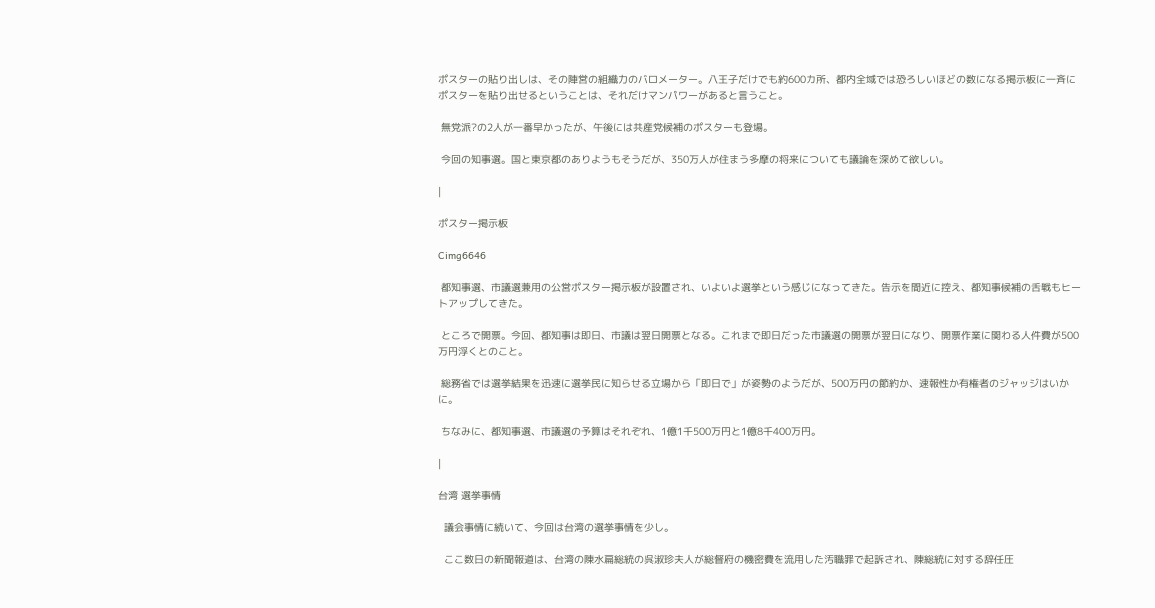ポスターの貼り出しは、その陣営の組織力のバロメーター。八王子だけでも約600カ所、都内全域では恐ろしいほどの数になる掲示板に一斉にポスターを貼り出せるということは、それだけマンパワーがあると言うこと。

 無党派?の2人が一番早かったが、午後には共産党候補のポスターも登場。

 今回の知事選。国と東京都のありようもそうだが、350万人が住まう多摩の将来についても議論を深めて欲しい。

|

ポスター掲示板

Cimg6646

 都知事選、市議選兼用の公営ポスター掲示板が設置され、いよいよ選挙という感じになってきた。告示を間近に控え、都知事候補の舌戦もヒートアップしてきた。

 ところで開票。今回、都知事は即日、市議は翌日開票となる。これまで即日だった市議選の開票が翌日になり、開票作業に関わる人件費が500万円浮くとのこと。

 総務省では選挙結果を迅速に選挙民に知らせる立場から「即日で」が姿勢のようだが、500万円の節約か、速報性か有権者のジャッジはいかに。

 ちなみに、都知事選、市議選の予算はそれぞれ、1億1千500万円と1億8千400万円。

|

台湾 選挙事情

  議会事情に続いて、今回は台湾の選挙事情を少し。

  ここ数日の新聞報道は、台湾の陳水扁総統の呉淑珍夫人が総督府の機密費を流用した汚職罪で起訴され、陳総統に対する辞任圧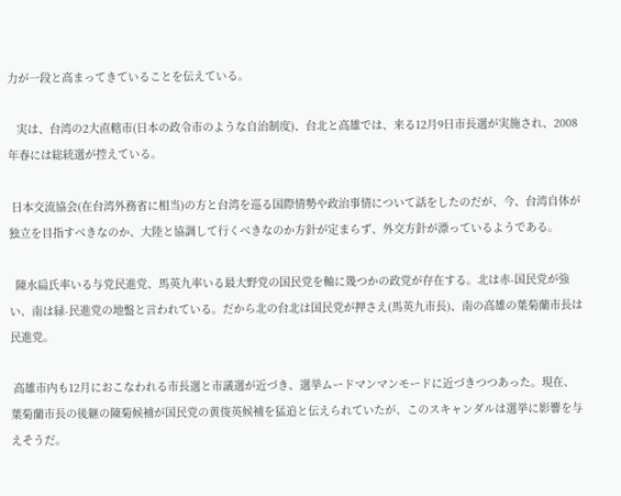力が一段と高まってきていることを伝えている。

   実は、台湾の2大直轄市(日本の政令市のような自治制度)、台北と高雄では、来る12月9日市長選が実施され、2008年春には総統選が控えている。

 日本交流協会(在台湾外務省に相当)の方と台湾を巡る国際情勢や政治事情について話をしたのだが、今、台湾自体が独立を目指すべきなのか、大陸と協調して行くべきなのか方針が定まらず、外交方針が漂っているようである。

  陳水扁氏率いる与党民進党、馬英九率いる最大野党の国民党を軸に幾つかの政党が存在する。北は赤-国民党が強い、南は緑-民進党の地盤と言われている。だから北の台北は国民党が押さえ(馬英九市長)、南の高雄の葉菊蘭市長は民進党。

 高雄市内も12月におこなわれる市長選と市議選が近づき、選挙ムードマンマンモードに近づきつつあった。現在、葉菊蘭市長の後継の陳菊候補が国民党の黄俊英候補を猛追と伝えられていたが、このスキャンダルは選挙に影響を与えそうだ。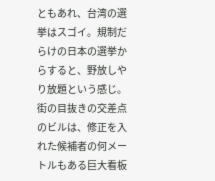ともあれ、台湾の選挙はスゴイ。規制だらけの日本の選挙からすると、野放しやり放題という感じ。街の目抜きの交差点のビルは、修正を入れた候補者の何メートルもある巨大看板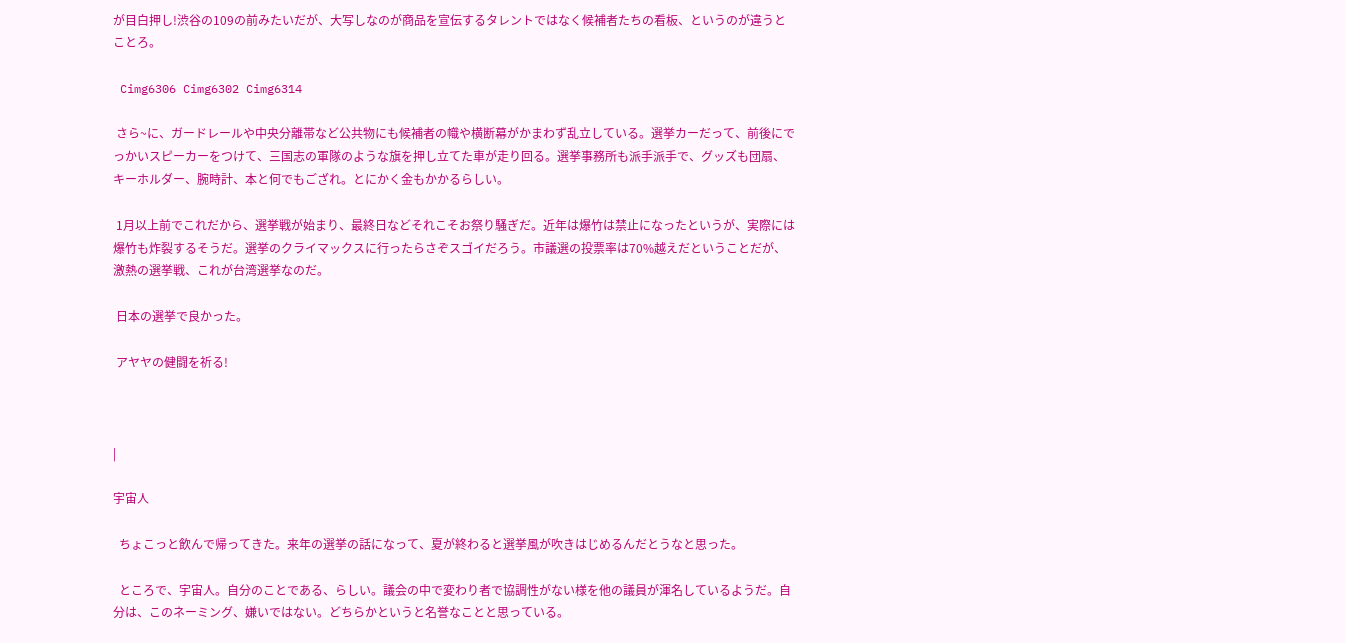が目白押し!渋谷の109の前みたいだが、大写しなのが商品を宣伝するタレントではなく候補者たちの看板、というのが違うとことろ。

 Cimg6306 Cimg6302 Cimg6314

 さら~に、ガードレールや中央分離帯など公共物にも候補者の幟や横断幕がかまわず乱立している。選挙カーだって、前後にでっかいスピーカーをつけて、三国志の軍隊のような旗を押し立てた車が走り回る。選挙事務所も派手派手で、グッズも団扇、キーホルダー、腕時計、本と何でもござれ。とにかく金もかかるらしい。

 1月以上前でこれだから、選挙戦が始まり、最終日などそれこそお祭り騒ぎだ。近年は爆竹は禁止になったというが、実際には爆竹も炸裂するそうだ。選挙のクライマックスに行ったらさぞスゴイだろう。市議選の投票率は70%越えだということだが、激熱の選挙戦、これが台湾選挙なのだ。

 日本の選挙で良かった。

 アヤヤの健闘を祈る!



|

宇宙人

  ちょこっと飲んで帰ってきた。来年の選挙の話になって、夏が終わると選挙風が吹きはじめるんだとうなと思った。

  ところで、宇宙人。自分のことである、らしい。議会の中で変わり者で協調性がない様を他の議員が渾名しているようだ。自分は、このネーミング、嫌いではない。どちらかというと名誉なことと思っている。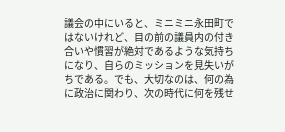議会の中にいると、ミニミニ永田町ではないけれど、目の前の議員内の付き合いや慣習が絶対であるような気持ちになり、自らのミッションを見失いがちである。でも、大切なのは、何の為に政治に関わり、次の時代に何を残せ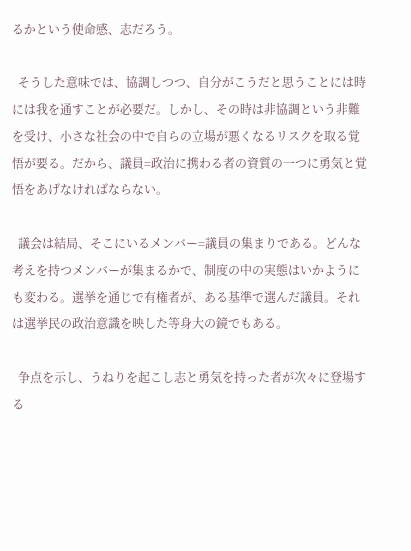るかという使命感、志だろう。

  そうした意味では、協調しつつ、自分がこうだと思うことには時には我を通すことが必要だ。しかし、その時は非協調という非難を受け、小さな社会の中で自らの立場が悪くなるリスクを取る覚悟が要る。だから、議員=政治に携わる者の資質の一つに勇気と覚悟をあげなければならない。

  議会は結局、そこにいるメンバー=議員の集まりである。どんな考えを持つメンバーが集まるかで、制度の中の実態はいかようにも変わる。選挙を通じで有権者が、ある基準で選んだ議員。それは選挙民の政治意識を映した等身大の鏡でもある。

  争点を示し、うねりを起こし志と勇気を持った者が次々に登場する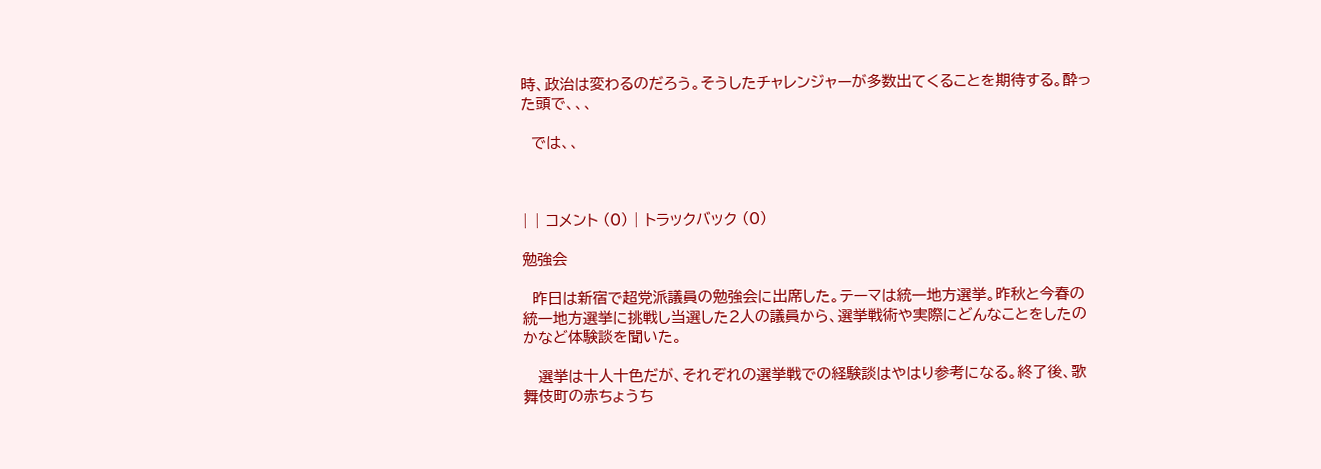時、政治は変わるのだろう。そうしたチャレンジャーが多数出てくることを期待する。酔った頭で、、、

  では、、



| | コメント (0) | トラックバック (0)

勉強会

  昨日は新宿で超党派議員の勉強会に出席した。テーマは統一地方選挙。昨秋と今春の統一地方選挙に挑戦し当選した2人の議員から、選挙戦術や実際にどんなことをしたのかなど体験談を聞いた。

   選挙は十人十色だが、それぞれの選挙戦での経験談はやはり参考になる。終了後、歌舞伎町の赤ちょうち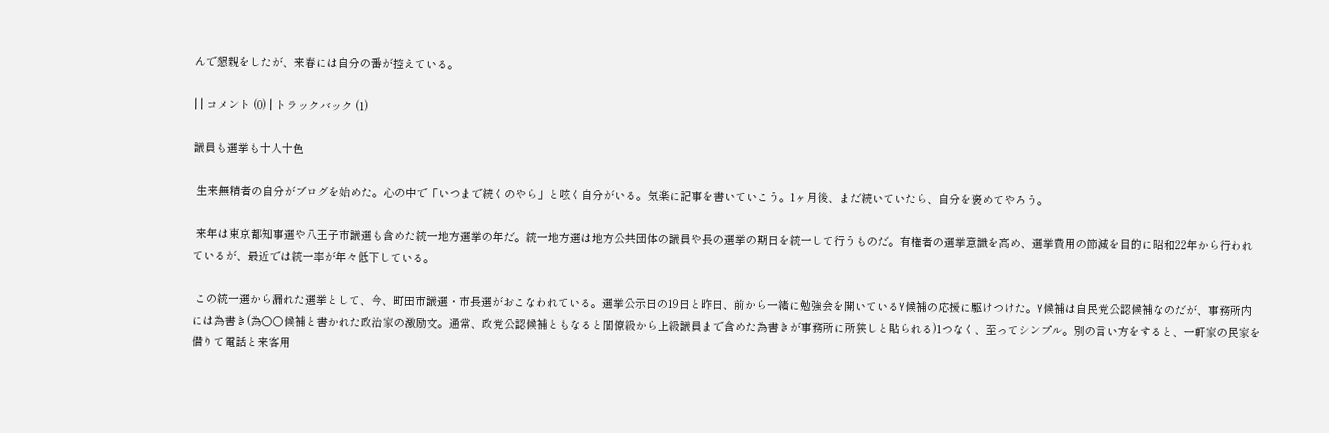んで懇親をしたが、来春には自分の番が控えている。

| | コメント (0) | トラックバック (1)

議員も選挙も十人十色

 生来無精者の自分がブログを始めた。心の中で「いつまで続くのやら」と呟く自分がいる。気楽に記事を書いていこう。1ヶ月後、まだ続いていたら、自分を褒めてやろう。

 来年は東京都知事選や八王子市議選も含めた統一地方選挙の年だ。統一地方選は地方公共団体の議員や長の選挙の期日を統一して行うものだ。有権者の選挙意識を高め、選挙費用の節減を目的に昭和22年から行われているが、最近では統一率が年々低下している。

 この統一選から漏れた選挙として、今、町田市議選・市長選がおこなわれている。選挙公示日の19日と昨日、前から一緒に勉強会を開いているY候補の応援に駆けつけた。Y候補は自民党公認候補なのだが、事務所内には為書き(為○○候補と書かれた政治家の激励文。通常、政党公認候補ともなると閣僚級から上級議員まで含めた為書きが事務所に所狭しと貼られる)1つなく、至ってシンプル。別の言い方をすると、一軒家の民家を借りて電話と来客用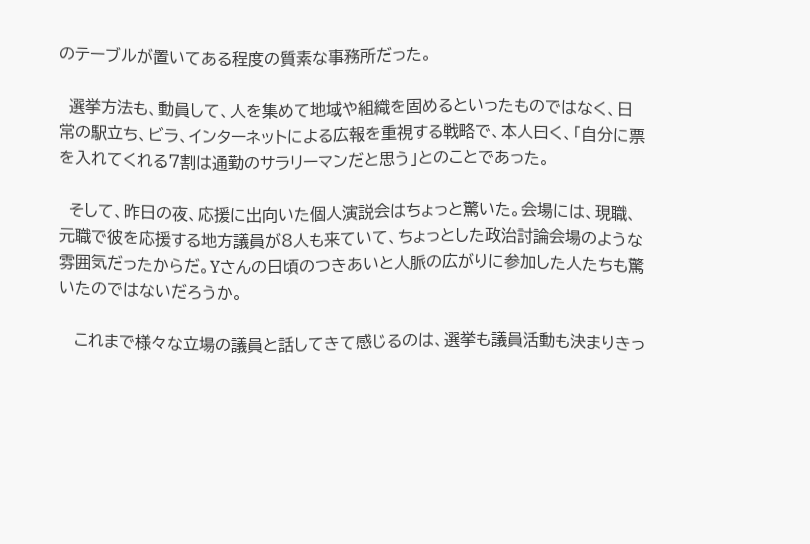のテーブルが置いてある程度の質素な事務所だった。

  選挙方法も、動員して、人を集めて地域や組織を固めるといったものではなく、日常の駅立ち、ビラ、インターネットによる広報を重視する戦略で、本人曰く、「自分に票を入れてくれる7割は通勤のサラリーマンだと思う」とのことであった。

  そして、昨日の夜、応援に出向いた個人演説会はちょっと驚いた。会場には、現職、元職で彼を応援する地方議員が8人も来ていて、ちょっとした政治討論会場のような雰囲気だったからだ。Yさんの日頃のつきあいと人脈の広がりに参加した人たちも驚いたのではないだろうか。

   これまで様々な立場の議員と話してきて感じるのは、選挙も議員活動も決まりきっ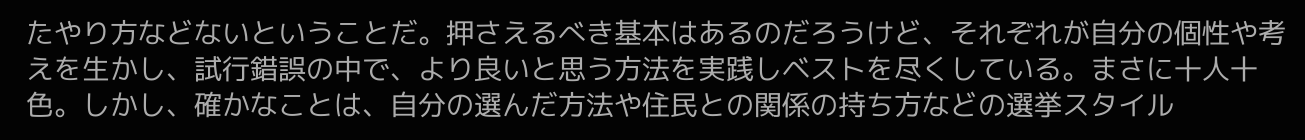たやり方などないということだ。押さえるべき基本はあるのだろうけど、それぞれが自分の個性や考えを生かし、試行錯誤の中で、より良いと思う方法を実践しベストを尽くしている。まさに十人十色。しかし、確かなことは、自分の選んだ方法や住民との関係の持ち方などの選挙スタイル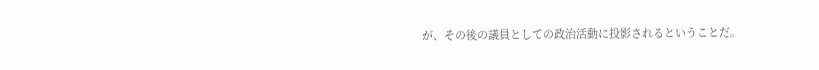が、その後の議員としての政治活動に投影されるということだ。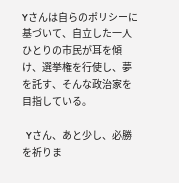Yさんは自らのポリシーに基づいて、自立した一人ひとりの市民が耳を傾け、選挙権を行使し、夢を託す、そんな政治家を目指している。

  Yさん、あと少し、必勝を祈りま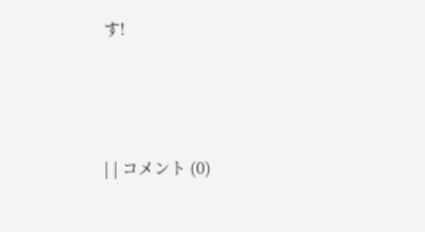す!





| | コメント (0)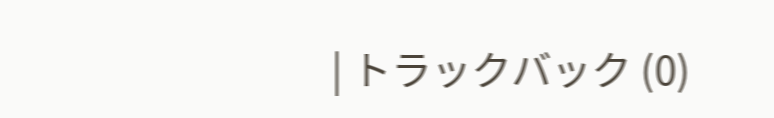| トラックバック (0)